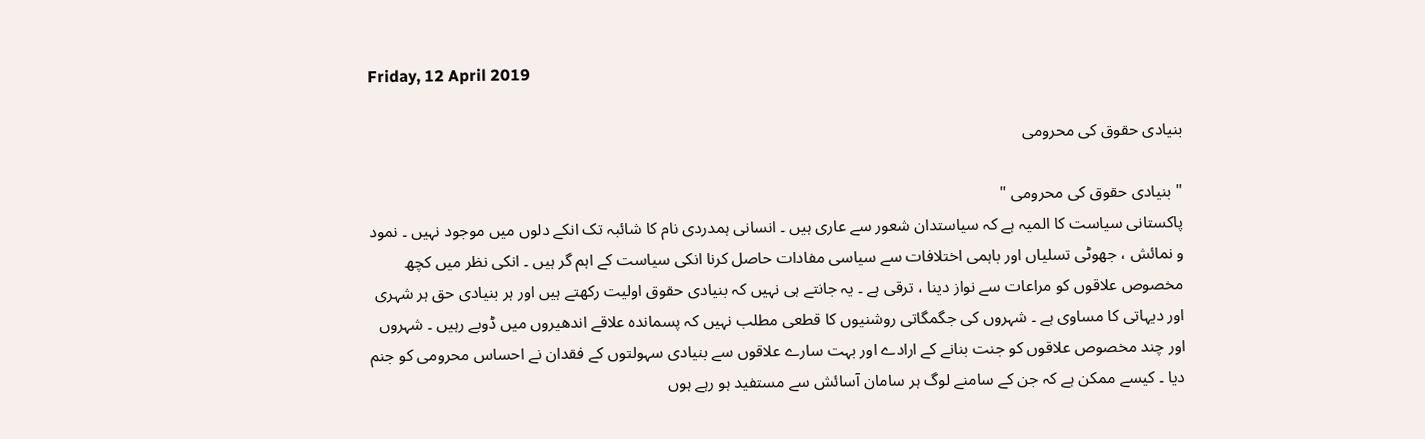Friday, 12 April 2019

بنیادی حقوق کی محرومی

" بنیادی حقوق کی محرومی "
پاکستانی سیاست کا المیہ ہے کہ سیاستدان شعور سے عاری ہیں ۔ انسانی ہمدردی نام کا شائبہ تک انکے دلوں میں موجود نہیں ۔ نمود و نمائش ، جھوٹی تسلیاں اور باہمی اختلافات سے سیاسی مفادات حاصل کرنا انکی سیاست کے اہم گر ہیں ۔ انکی نظر میں کچھ مخصوص علاقوں کو مراعات سے نواز دینا ، ترقی ہے ۔ یہ جانتے ہی نہیں کہ بنیادی حقوق اولیت رکھتے ہیں اور ہر بنیادی حق ہر شہری اور دیہاتی کا مساوی ہے ۔ شہروں کی جگمگاتی روشنیوں کا قطعی مطلب نہیں کہ پسماندہ علاقے اندھیروں میں ڈوبے رہیں ۔ شہروں اور چند مخصوص علاقوں کو جنت بنانے کے ارادے اور بہت سارے علاقوں سے بنیادی سہولتوں کے فقدان نے احساس محرومی کو جنم دیا ۔ کیسے ممکن ہے کہ جن کے سامنے لوگ ہر سامان آسائش سے مستفید ہو رہے ہوں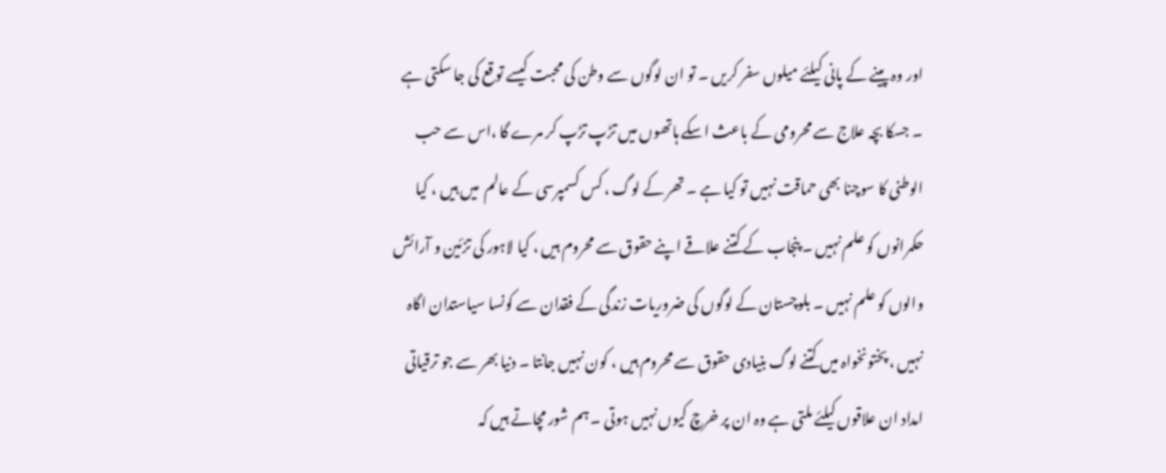اور وہ پینے کے پانی کیلئے میلوں سفر کریں ۔ تو ان لوگوں سے وطن کی محبت کیسے توقع کی جا سکتی ہے ۔ جسکا بچہ علاج سے محرومی کے باعث اسکے ہاتھوں میں تڑپ تڑپ کر مرے گا ،اس سے حب الوطنی کا سوچنا بھی حماقت نہیں تو کیا ہے ۔ تھر کے لوگ ، کس کسمپرسی کے عالم  میں ہیں ، کیا حکمرانوں کو علم نہیں ۔ پنجاب کے کتنے علاقے اپنے حقوق سے محروم ہیں ، کیا لاہور کی تزئین و آرائش والوں کو علم نہیں ۔ بلوچستان کے لوگوں کی ضروریات زندگی کے فقدان سے کونسا سیاستدان اگاہ نہیں ، پختونخواہ میں کتنے لوگ بنیادی حقوق سے محروم ہیں ، کون نہیں جانتا ۔ دنیا بھر سے جو ترقیاتی امداد ان علاقوں کیلئے ملتی ہے وہ ان پر خرچ کیوں نہیں ہوتی ۔ ہم شور مچاتے ہیں کہ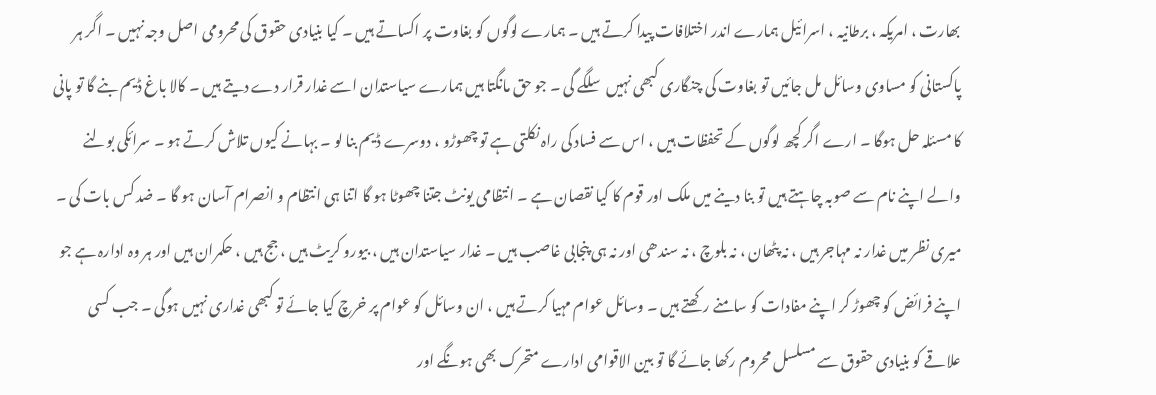بھارت ، امریکہ ، برطانیہ ، اسرائیل ہمارے اندر اختلافات پیدا کرتے ہیں ۔ ہمارے لوگوں کو بغاوت پر اکساتے ہیں ۔ کیا بنیادی حقوق کی محرومی اصل وجہ نہیں ۔ اگر ہر پاکستانی کو مساوی وسائل مل جائیں تو بغاوت کی چنگاری کبھی نہیں سلگے گی ۔ جو حق مانگتا ہیں ہمارے سیاستدان اسے غدار قرار دے دیتے ہیں ۔ کالا باغ ڈیم بنے گا تو پانی کا مسئلہ حل ہوگا ۔ ارے اگر کچھ لوگوں کے تحفظات ہیں ، اس سے فساد کی راہ نکلتی ہے تو چھوڑو ، دوسرے ڈیم بنا لو ۔ بہانے کیوں تلاش کرتے ہو ۔ سرائکی بولنے والے اپنے نام سے صوبہ چاہتے ہیں تو بنا دینے میں ملک اور قوم کا کیا نقصان ہے ۔ انتظامی یونٹ جتنا چھوٹا ہو گا اتنا ہی انتظام و انصرام آسان ہو گا ۔ ضد کس بات کی ۔ میری نظر میں غدار نہ مہاجر ہیں ، نہ پٹھان ، نہ بلوچ ، نہ سندھی اور نہ ہی پنجابی غاصب ہیں ۔ غدار سیاستدان ہیں ، بیورو کریٹ ہیں ، جج ہیں ، حکمران ہیں اور ہر وہ ادارہ ہے جو اپنے فرائض کو چھوڑ کر اپنے مفادات کو سامنے رکھتے ہیں ۔ وسائل عوام مہیا کرتے ہیں ، ان وسائل کو عوام پر خرچ کیا جائے تو کبھی غداری نہیں ہوگی ۔ جب کسی علاقے کو بنیادی حقوق سے مسلسل محروم رکھا جائے گا تو بین الاقوامی ادارے متحرک بھی ہونگے اور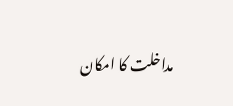مداخلت کا امکان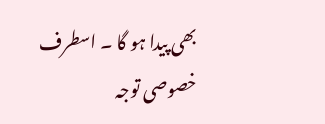بھی پیدا ہو گا ۔ اسطرف خصوصی توجہ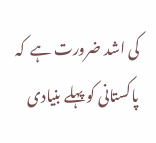کی اشد ضرورت ہے  کہ پاکستانی کو پہلے بنیادی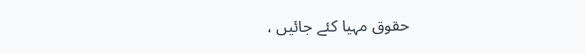حقوق مہیا کئے جائیں ،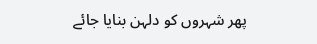پھر شہروں کو دلہن بنایا جائے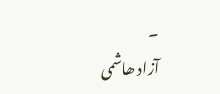۔
آزاد ھاشمی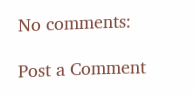No comments:

Post a Comment